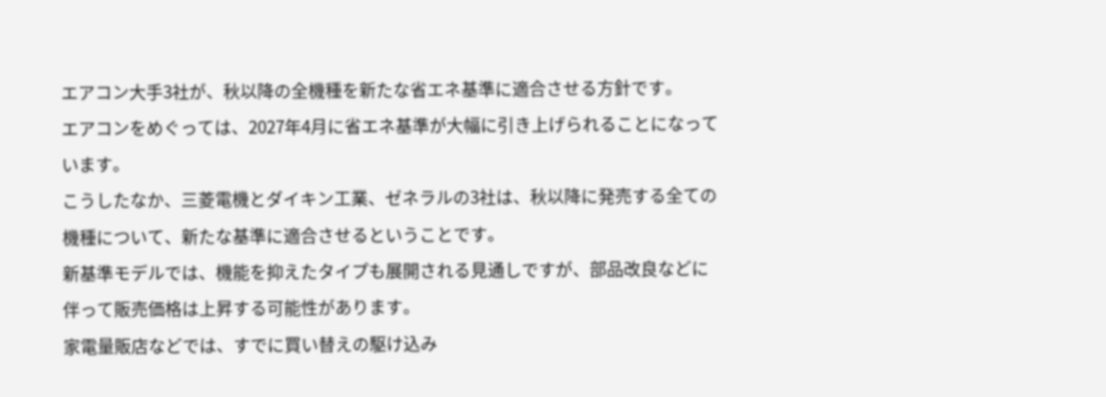エアコン大手3社が、秋以降の全機種を新たな省エネ基準に適合させる方針です。
エアコンをめぐっては、2027年4月に省エネ基準が大幅に引き上げられることになっています。
こうしたなか、三菱電機とダイキン工業、ゼネラルの3社は、秋以降に発売する全ての機種について、新たな基準に適合させるということです。
新基準モデルでは、機能を抑えたタイプも展開される見通しですが、部品改良などに伴って販売価格は上昇する可能性があります。
家電量販店などでは、すでに買い替えの駆け込み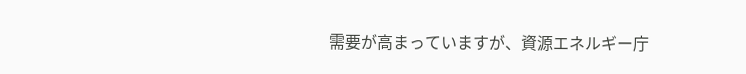需要が高まっていますが、資源エネルギー庁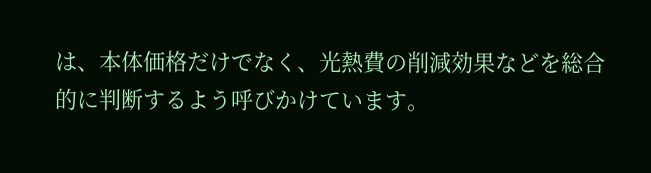は、本体価格だけでなく、光熱費の削減効果などを総合的に判断するよう呼びかけています。